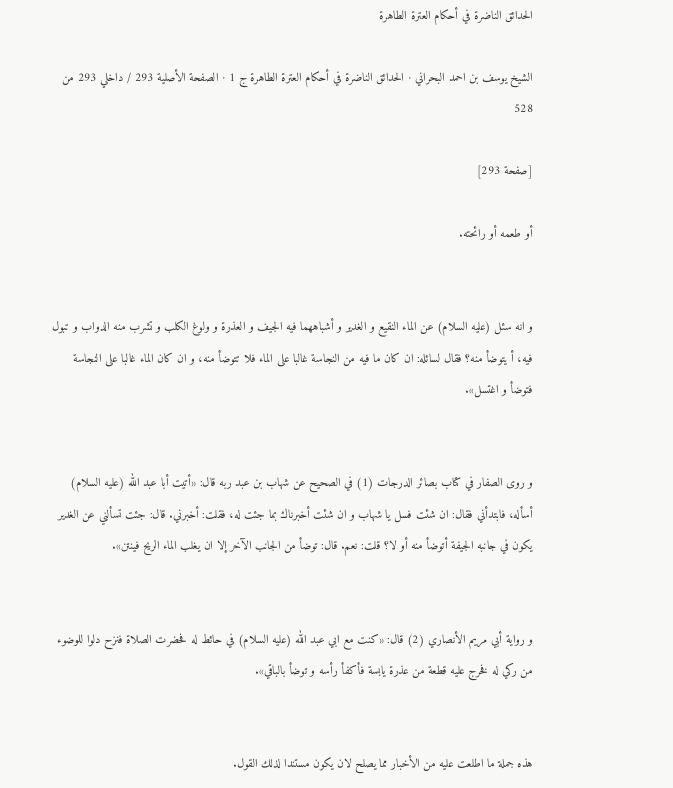الحدائق الناضرة في أحكام العترة الطاهرة

الشيخ يوسف بن احمد البحراني · الحدائق الناضرة في أحكام العترة الطاهرة ج 1 · الصفحة الأصلية 293 / داخلي 293 من 528

[صفحة 293]

أو طعمه أو رائحته.


و انه سئل (عليه السلام) عن الماء النقيع و الغدير و أشباههما فيه الجيف و العذرة و ولوغ الكلب و تشرب منه الدواب و تبول فيه، أ يتوضأ منه؟ فقال لسائله: ان كان ما فيه من النجاسة غالبا على الماء فلا تتوضأ منه، و ان كان الماء غالبا على النجاسة فتوضأ و اغتسل».


و روى الصفار في كتاب بصائر الدرجات (1) في الصحيح عن شهاب بن عبد ربه قال: «أتيت أبا عبد الله (عليه السلام) أسأله، فابتدأني فقال: ان شئت فسل يا شهاب و ان شئت أخبرناك بما جئت له، فقلت: أخبرني. قال: جئت تسألني عن الغدير يكون في جانبه الجيفة أتوضأ منه أو لا؟ قلت: نعم. قال: توضأ من الجانب الآخر إلا ان يغلب الماء الريح فينتن».


و رواية أبي مريم الأنصاري (2) قال: «كنت مع ابي عبد الله (عليه السلام) في حائط له فحضرت الصلاة فنزح دلوا للوضوء من ركي له فخرج عليه قطعة من عذرة يابسة فأكفأ رأسه و توضأ بالباقي».


هذه جملة ما اطلعت عليه من الأخبار مما يصلح لان يكون مستندا لذلك القول.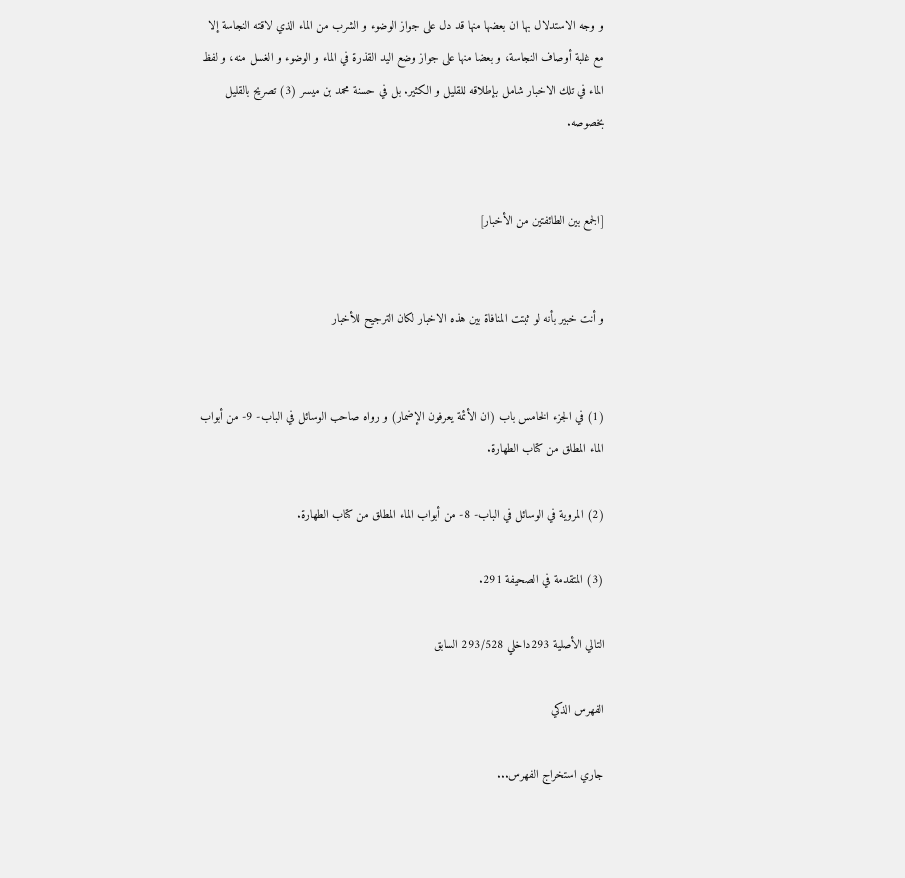و وجه الاستدلال بها ان بعضها منها قد دل على جواز الوضوء و الشرب من الماء الذي لاقته النجاسة إلا مع غلبة أوصاف النجاسة، و بعضا منها على جواز وضع اليد القذرة في الماء و الوضوء و الغسل منه، و لفظ الماء في تلك الاخبار شامل بإطلاقه للقليل و الكثير. بل في حسنة محمد بن ميسر (3) تصريح بالقليل بخصوصه.


[الجمع بين الطائفتين من الأخبار]


و أنت خبير بأنه لو ثبتت المنافاة بين هذه الاخبار لكان الترجيح للأخبار


(1) في الجزء الخامس باب (ان الأئمة يعرفون الإضمار) و رواه صاحب الوسائل في الباب- 9- من أبواب الماء المطلق من كتاب الطهارة.

(2) المروية في الوسائل في الباب- 8- من أبواب الماء المطلق من كتاب الطهارة.

(3) المتقدمة في الصحيفة 291.

التالي الأصلية 293داخلي 293/528 السابق

الفهرس الذكي

جاري استخراج الفهرس...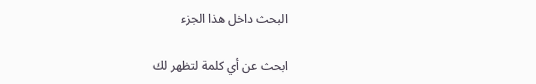البحث داخل هذا الجزء

ابحث عن أي كلمة لتظهر لك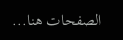الصفحات هنا...